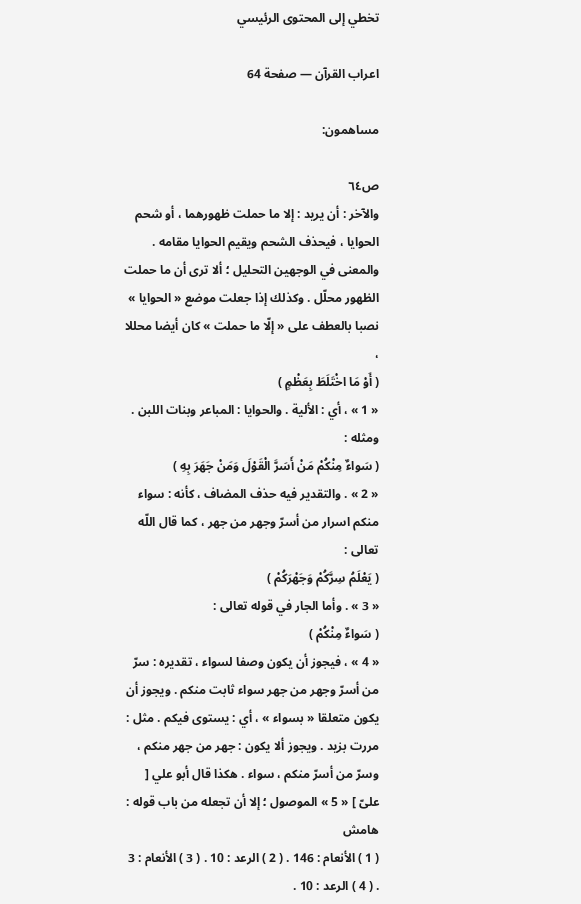تخطي إلى المحتوى الرئيسي

اعراب القرآن — صفحة 64

مساهمون:

ص٦٤
والآخر : أن يريد : إلا ما حملت ظهورهما ، أو شحم الحوايا ، فيحذف الشحم ويقيم الحوايا مقامه . والمعنى في الوجهين التحليل ؛ ألا ترى أن ما حملت الظهور محلّل . وكذلك إذا جعلت موضع « الحوايا » نصبا بالعطف على « إلّا ما حملت » كان أيضا محللا ،
( أَوْ مَا اخْتَلَطَ بِعَظْمٍ )
« 1 » ، أي : الألية . والحوايا : المباعر وبنات اللبن . ومثله :
( سَواءٌ مِنْكُمْ مَنْ أَسَرَّ الْقَوْلَ وَمَنْ جَهَرَ بِهِ )
« 2 » . والتقدير فيه حذف المضاف ، كأنه : سواء منكم اسرار من أسرّ وجهر من جهر ، كما قال اللّه تعالى :
( يَعْلَمُ سِرَّكُمْ وَجَهْرَكُمْ )
« 3 » . وأما الجار في قوله تعالى :
( سَواءٌ مِنْكُمْ )
« 4 » ، فيجوز أن يكون وصفا لسواء ، تقديره : سرّ من أسرّ وجهر من جهر سواء ثابت منكم . ويجوز أن يكون متعلقا « بسواء » ، أي : يستوى فيكم . مثل : مررت بزيد . ويجوز ألا يكون : جهر من جهر منكم ، وسرّ من أسرّ منكم ، سواء . هكذا قال أبو علي [ علىّ ] « 5 » الموصول ؛ إلا أن تجعله من باب قوله :
هامش
( 1 ) الأنعام : 146 . ( 2 ) الرعد : 10 . ( 3 ) الأنعام : 3 . ( 4 ) الرعد : 10 .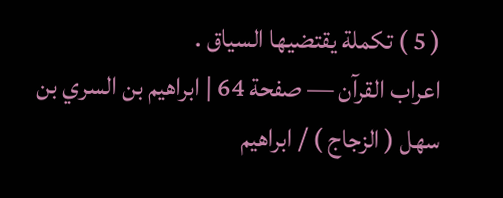( 5 ) تكملة يقتضيها السياق .
اعراب القرآن — صفحة 64 | ابراهيم بن السري بن سهل ( الزجاج ) / ابراهيم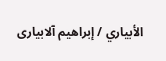الأبياري / إبراهيم آلابيارى